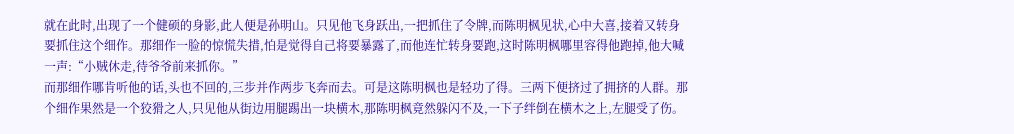就在此时,出现了一个健硕的身影,此人便是孙明山。只见他飞身跃出,一把抓住了令牌,而陈明枫见状,心中大喜,接着又转身要抓住这个细作。那细作一脸的惊慌失措,怕是觉得自己将要暴露了,而他连忙转身要跑,这时陈明枫哪里容得他跑掉,他大喊一声:“小贼休走,待爷爷前来抓你。”
而那细作哪肯听他的话,头也不回的,三步并作两步飞奔而去。可是这陈明枫也是轻功了得。三两下便挤过了拥挤的人群。那个细作果然是一个狡猾之人,只见他从街边用腿踢出一块横木,那陈明枫竟然躲闪不及,一下子绊倒在横木之上,左腿受了伤。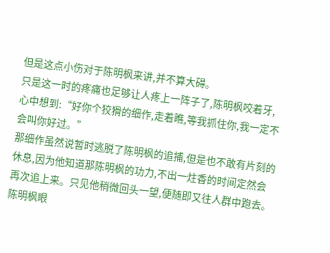但是这点小伤对于陈明枫来讲,并不算大碍。
只是这一时的疼痛也足够让人疼上一阵子了,陈明枫咬着牙,心中想到:“好你个狡猾的细作,走着瞧,等我抓住你,我一定不会叫你好过。”
那细作虽然说暂时逃脱了陈明枫的追捕,但是也不敢有片刻的休息,因为他知道那陈明枫的功力,不出一炷香的时间定然会再次追上来。只见他稍微回头一望,便随即又往人群中跑去。
陈明枫眼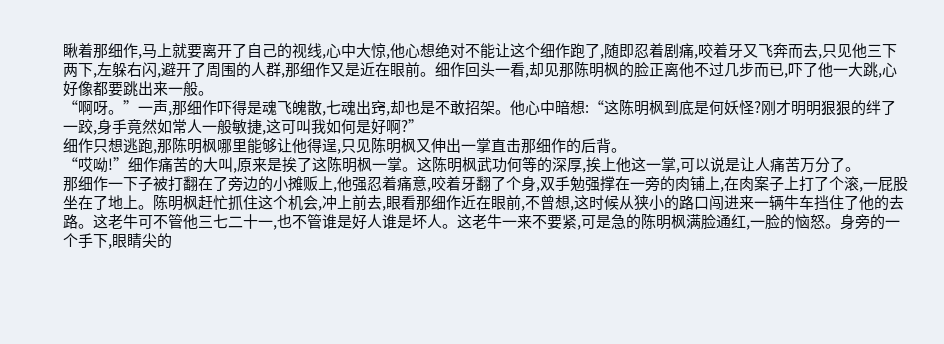瞅着那细作,马上就要离开了自己的视线,心中大惊,他心想绝对不能让这个细作跑了,随即忍着剧痛,咬着牙又飞奔而去,只见他三下两下,左躲右闪,避开了周围的人群,那细作又是近在眼前。细作回头一看,却见那陈明枫的脸正离他不过几步而已,吓了他一大跳,心好像都要跳出来一般。
“啊呀。”一声,那细作吓得是魂飞魄散,七魂出窍,却也是不敢招架。他心中暗想:“这陈明枫到底是何妖怪?刚才明明狠狠的绊了一跤,身手竟然如常人一般敏捷,这可叫我如何是好啊?”
细作只想逃跑,那陈明枫哪里能够让他得逞,只见陈明枫又伸出一掌直击那细作的后背。
“哎呦!”细作痛苦的大叫,原来是挨了这陈明枫一掌。这陈明枫武功何等的深厚,挨上他这一掌,可以说是让人痛苦万分了。
那细作一下子被打翻在了旁边的小摊贩上,他强忍着痛意,咬着牙翻了个身,双手勉强撑在一旁的肉铺上,在肉案子上打了个滚,一屁股坐在了地上。陈明枫赶忙抓住这个机会,冲上前去,眼看那细作近在眼前,不曾想,这时候从狭小的路口闯进来一辆牛车挡住了他的去路。这老牛可不管他三七二十一,也不管谁是好人谁是坏人。这老牛一来不要紧,可是急的陈明枫满脸通红,一脸的恼怒。身旁的一个手下,眼睛尖的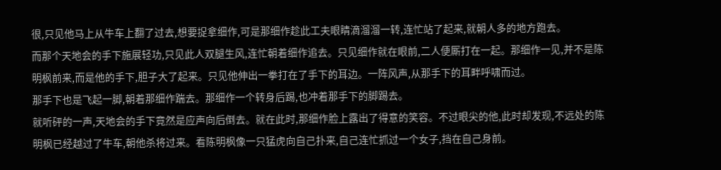很,只见他马上从牛车上翻了过去,想要捉拿细作,可是那细作趁此工夫眼睛滴溜溜一转,连忙站了起来,就朝人多的地方跑去。
而那个天地会的手下施展轻功,只见此人双腿生风,连忙朝着细作追去。只见细作就在眼前,二人便厮打在一起。那细作一见,并不是陈明枫前来,而是他的手下,胆子大了起来。只见他伸出一拳打在了手下的耳边。一阵风声,从那手下的耳畔呼啸而过。
那手下也是飞起一脚,朝着那细作踹去。那细作一个转身后踢,也冲着那手下的脚踢去。
就听砰的一声,天地会的手下竟然是应声向后倒去。就在此时,那细作脸上露出了得意的笑容。不过眼尖的他,此时却发现,不远处的陈明枫已经越过了牛车,朝他杀将过来。看陈明枫像一只猛虎向自己扑来,自己连忙抓过一个女子,挡在自己身前。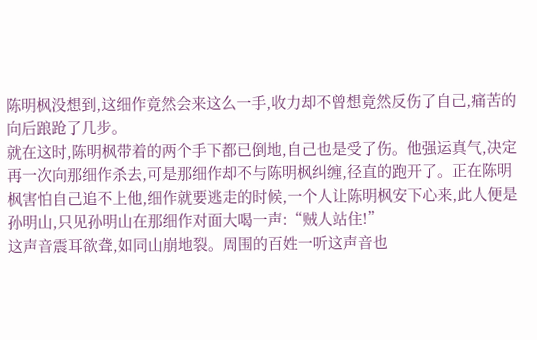陈明枫没想到,这细作竟然会来这么一手,收力却不曾想竟然反伤了自己,痛苦的向后踉跄了几步。
就在这时,陈明枫带着的两个手下都已倒地,自己也是受了伤。他强运真气,决定再一次向那细作杀去,可是那细作却不与陈明枫纠缠,径直的跑开了。正在陈明枫害怕自己追不上他,细作就要逃走的时候,一个人让陈明枫安下心来,此人便是孙明山,只见孙明山在那细作对面大喝一声:“贼人站住!”
这声音震耳欲聋,如同山崩地裂。周围的百姓一听这声音也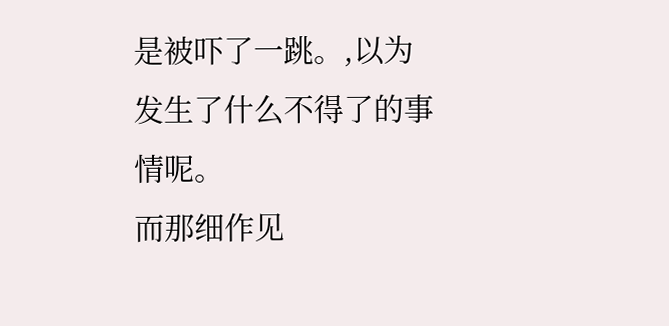是被吓了一跳。,以为发生了什么不得了的事情呢。
而那细作见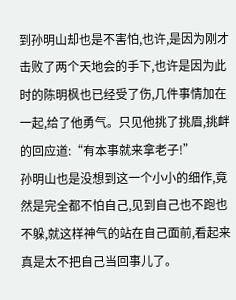到孙明山却也是不害怕,也许,是因为刚才击败了两个天地会的手下,也许是因为此时的陈明枫也已经受了伤,几件事情加在一起,给了他勇气。只见他挑了挑眉,挑衅的回应道:“有本事就来拿老子!”
孙明山也是没想到这一个小小的细作,竟然是完全都不怕自己,见到自己也不跑也不躲,就这样神气的站在自己面前,看起来真是太不把自己当回事儿了。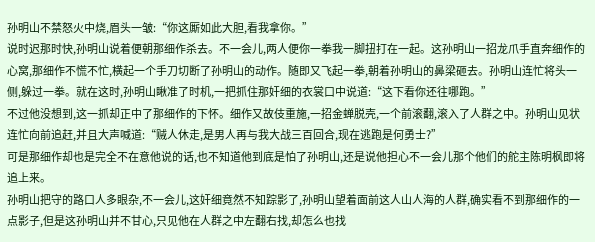孙明山不禁怒火中烧,眉头一皱:“你这厮如此大胆,看我拿你。”
说时迟那时快,孙明山说着便朝那细作杀去。不一会儿,两人便你一拳我一脚扭打在一起。这孙明山一招龙爪手直奔细作的心窝,那细作不慌不忙,横起一个手刀切断了孙明山的动作。随即又飞起一拳,朝着孙明山的鼻梁砸去。孙明山连忙将头一侧,躲过一拳。就在这时,孙明山瞅准了时机,一把抓住那奸细的衣裳口中说道:“这下看你还往哪跑。”
不过他没想到,这一抓却正中了那细作的下怀。细作又故伎重施,一招金蝉脱壳,一个前滚翻,滚入了人群之中。孙明山见状连忙向前追赶,并且大声喊道:“贼人休走,是男人再与我大战三百回合,现在逃跑是何勇士?”
可是那细作却也是完全不在意他说的话,也不知道他到底是怕了孙明山,还是说他担心不一会儿那个他们的舵主陈明枫即将追上来。
孙明山把守的路口人多眼杂,不一会儿,这奸细竟然不知踪影了,孙明山望着面前这人山人海的人群,确实看不到那细作的一点影子,但是这孙明山并不甘心,只见他在人群之中左翻右找,却怎么也找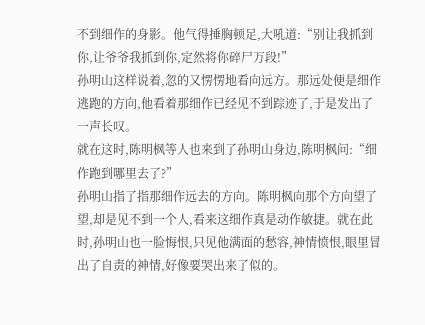不到细作的身影。他气得捶胸顿足,大吼道:“别让我抓到你,让爷爷我抓到你,定然将你碎尸万段!”
孙明山这样说着,忽的又愣愣地看向远方。那远处便是细作逃跑的方向,他看着那细作已经见不到踪迹了,于是发出了一声长叹。
就在这时,陈明枫等人也来到了孙明山身边,陈明枫问:“细作跑到哪里去了?”
孙明山指了指那细作远去的方向。陈明枫向那个方向望了望,却是见不到一个人,看来这细作真是动作敏捷。就在此时,孙明山也一脸悔恨,只见他满面的愁容,神情愤恨,眼里冒出了自责的神情,好像要哭出来了似的。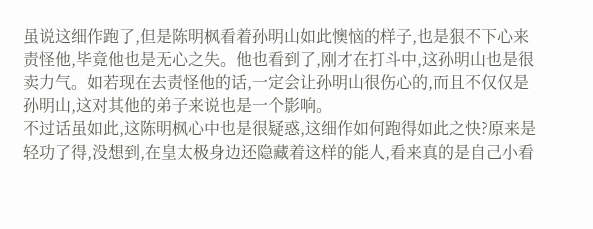虽说这细作跑了,但是陈明枫看着孙明山如此懊恼的样子,也是狠不下心来责怪他,毕竟他也是无心之失。他也看到了,刚才在打斗中,这孙明山也是很卖力气。如若现在去责怪他的话,一定会让孙明山很伤心的,而且不仅仅是孙明山,这对其他的弟子来说也是一个影响。
不过话虽如此,这陈明枫心中也是很疑惑,这细作如何跑得如此之快?原来是轻功了得,没想到,在皇太极身边还隐藏着这样的能人,看来真的是自己小看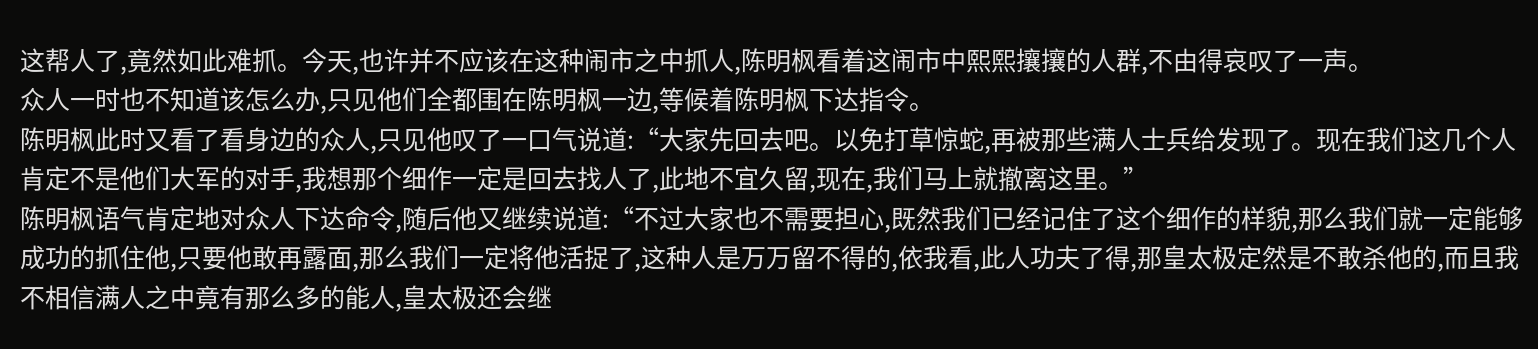这帮人了,竟然如此难抓。今天,也许并不应该在这种闹市之中抓人,陈明枫看着这闹市中熙熙攘攘的人群,不由得哀叹了一声。
众人一时也不知道该怎么办,只见他们全都围在陈明枫一边,等候着陈明枫下达指令。
陈明枫此时又看了看身边的众人,只见他叹了一口气说道:“大家先回去吧。以免打草惊蛇,再被那些满人士兵给发现了。现在我们这几个人肯定不是他们大军的对手,我想那个细作一定是回去找人了,此地不宜久留,现在,我们马上就撤离这里。”
陈明枫语气肯定地对众人下达命令,随后他又继续说道:“不过大家也不需要担心,既然我们已经记住了这个细作的样貌,那么我们就一定能够成功的抓住他,只要他敢再露面,那么我们一定将他活捉了,这种人是万万留不得的,依我看,此人功夫了得,那皇太极定然是不敢杀他的,而且我不相信满人之中竟有那么多的能人,皇太极还会继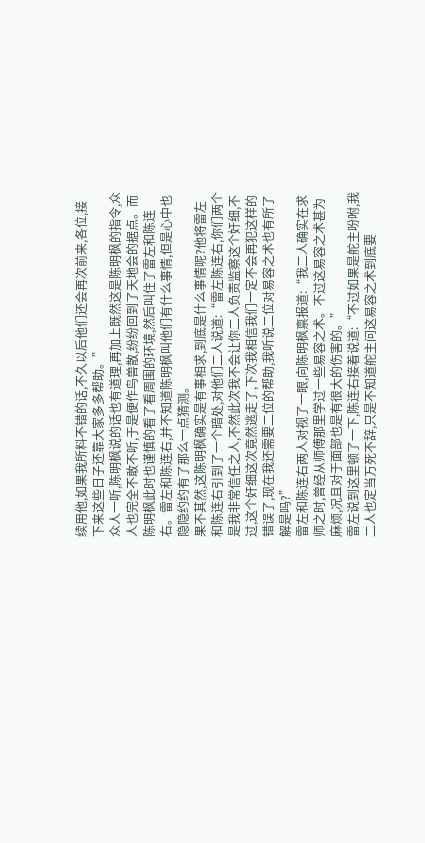续用他,如果我所料不错的话,不久以后他们还会再次前来,各位,接下来这些日子还靠大家多多帮助。”
众人一听,陈明枫说的话也有道理,再加上既然这是陈明枫的指令,众人也完全不敢不听,于是便作鸟兽散,纷纷回到了天地会的据点。而陈明枫此时也谨慎的看了看周围的环境,然后叫住了雷左和陈连右。雷左和陈连右,并不知道陈明枫叫他们有什么事情,但是心中也隐隐约约有了那么一点猜测。
果不其然,这陈明枫确实是有事相求,到底是什么事情呢?他将雷左和陈连右引到了一个暗处,对他们二人说道:“雷左陈连右,你们两个是我非常信任之人,不然此次我不会让你二人负责监察这个奸细,不过,这个奸细这次竟然逃走了,下次我相信我们一定不会再犯这样的错误了,现在我还需要二位的帮助,我听说二位对易容之术也有所了解是吗?”
雷左和陈连右两人对视了一眼,向陈明枫禀报道:“我二人确实在求师之时,曾经从师傅那里学过一些易容之术。不过这易容之术甚为麻烦,况且对于面部也是有很大的伤害的。”
雷左说到这里顿了一下,陈连右接着说道:“不过如果是舵主吩咐,我二人也定当万死不辞,只是不知道舵主问这易容之术到底要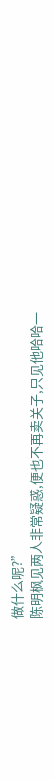做什么呢?”
陈明枫见两人非常疑惑,便也不再卖关子,只见他哈哈一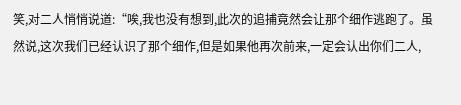笑,对二人悄悄说道:“唉,我也没有想到,此次的追捕竟然会让那个细作逃跑了。虽然说,这次我们已经认识了那个细作,但是如果他再次前来,一定会认出你们二人,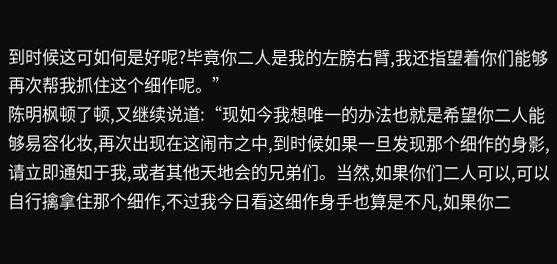到时候这可如何是好呢?毕竟你二人是我的左膀右臂,我还指望着你们能够再次帮我抓住这个细作呢。”
陈明枫顿了顿,又继续说道:“现如今我想唯一的办法也就是希望你二人能够易容化妆,再次出现在这闹市之中,到时候如果一旦发现那个细作的身影,请立即通知于我,或者其他天地会的兄弟们。当然,如果你们二人可以,可以自行擒拿住那个细作,不过我今日看这细作身手也算是不凡,如果你二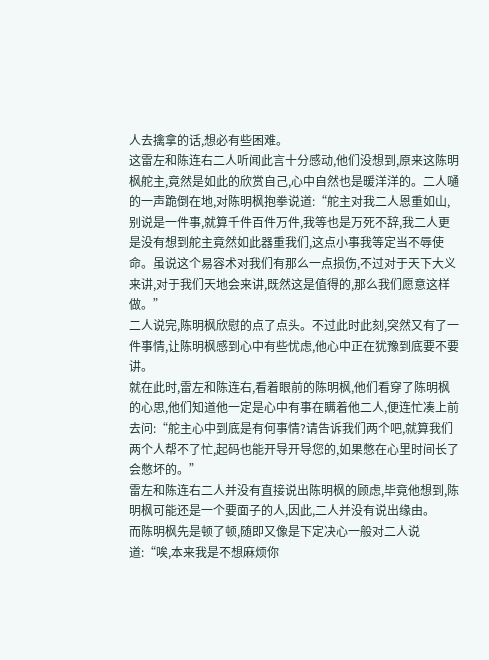人去擒拿的话,想必有些困难。
这雷左和陈连右二人听闻此言十分感动,他们没想到,原来这陈明枫舵主,竟然是如此的欣赏自己,心中自然也是暖洋洋的。二人嗵的一声跪倒在地,对陈明枫抱拳说道:“舵主对我二人恩重如山,别说是一件事,就算千件百件万件,我等也是万死不辞,我二人更是没有想到舵主竟然如此器重我们,这点小事我等定当不辱使命。虽说这个易容术对我们有那么一点损伤,不过对于天下大义来讲,对于我们天地会来讲,既然这是值得的,那么我们愿意这样做。”
二人说完,陈明枫欣慰的点了点头。不过此时此刻,突然又有了一件事情,让陈明枫感到心中有些忧虑,他心中正在犹豫到底要不要讲。
就在此时,雷左和陈连右,看着眼前的陈明枫,他们看穿了陈明枫的心思,他们知道他一定是心中有事在瞒着他二人,便连忙凑上前去问:“舵主心中到底是有何事情?请告诉我们两个吧,就算我们两个人帮不了忙,起码也能开导开导您的,如果憋在心里时间长了会憋坏的。”
雷左和陈连右二人并没有直接说出陈明枫的顾虑,毕竟他想到,陈明枫可能还是一个要面子的人,因此,二人并没有说出缘由。
而陈明枫先是顿了顿,随即又像是下定决心一般对二人说道:“唉,本来我是不想麻烦你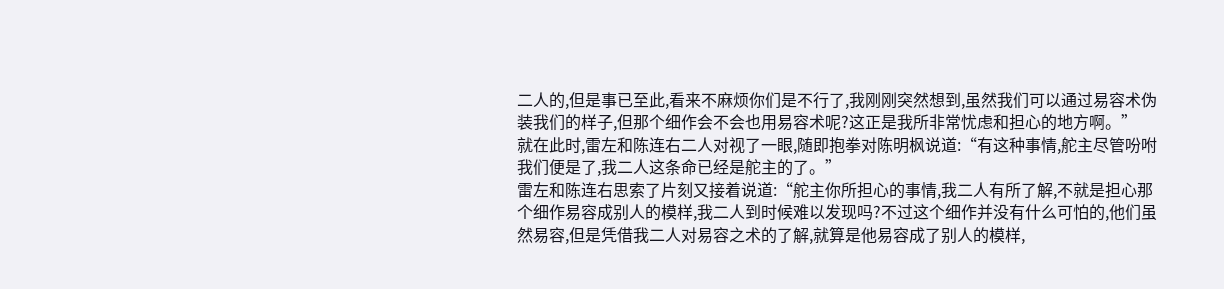二人的,但是事已至此,看来不麻烦你们是不行了,我刚刚突然想到,虽然我们可以通过易容术伪装我们的样子,但那个细作会不会也用易容术呢?这正是我所非常忧虑和担心的地方啊。”
就在此时,雷左和陈连右二人对视了一眼,随即抱拳对陈明枫说道:“有这种事情,舵主尽管吩咐我们便是了,我二人这条命已经是舵主的了。”
雷左和陈连右思索了片刻又接着说道:“舵主你所担心的事情,我二人有所了解,不就是担心那个细作易容成别人的模样,我二人到时候难以发现吗?不过这个细作并没有什么可怕的,他们虽然易容,但是凭借我二人对易容之术的了解,就算是他易容成了别人的模样,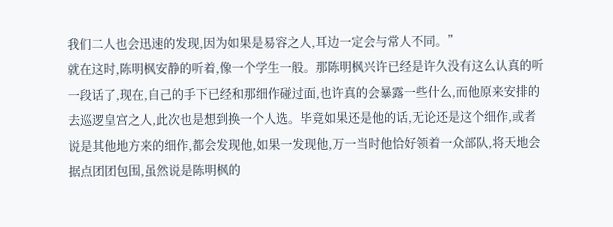我们二人也会迅速的发现,因为如果是易容之人,耳边一定会与常人不同。”
就在这时,陈明枫安静的听着,像一个学生一般。那陈明枫兴许已经是许久没有这么认真的听一段话了,现在,自己的手下已经和那细作碰过面,也许真的会暴露一些什么,而他原来安排的去巡逻皇宫之人,此次也是想到换一个人选。毕竟如果还是他的话,无论还是这个细作,或者说是其他地方来的细作,都会发现他,如果一发现他,万一当时他恰好领着一众部队,将天地会据点团团包围,虽然说是陈明枫的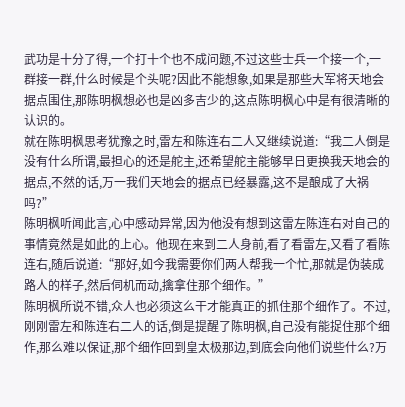武功是十分了得,一个打十个也不成问题,不过这些士兵一个接一个,一群接一群,什么时候是个头呢?因此不能想象,如果是那些大军将天地会据点围住,那陈明枫想必也是凶多吉少的,这点陈明枫心中是有很清晰的认识的。
就在陈明枫思考犹豫之时,雷左和陈连右二人又继续说道:“我二人倒是没有什么所谓,最担心的还是舵主,还希望舵主能够早日更换我天地会的据点,不然的话,万一我们天地会的据点已经暴露,这不是酿成了大祸吗?”
陈明枫听闻此言,心中感动异常,因为他没有想到这雷左陈连右对自己的事情竟然是如此的上心。他现在来到二人身前,看了看雷左,又看了看陈连右,随后说道:“那好,如今我需要你们两人帮我一个忙,那就是伪装成路人的样子,然后伺机而动,擒拿住那个细作。”
陈明枫所说不错,众人也必须这么干才能真正的抓住那个细作了。不过,刚刚雷左和陈连右二人的话,倒是提醒了陈明枫,自己没有能捉住那个细作,那么难以保证,那个细作回到皇太极那边,到底会向他们说些什么?万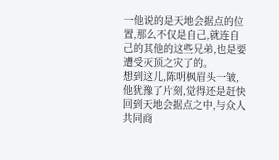一他说的是天地会据点的位置,那么不仅是自己,就连自己的其他的这些兄弟,也是要遭受灭顶之灾了的。
想到这儿,陈明枫眉头一皱,他犹豫了片刻,觉得还是赶快回到天地会据点之中,与众人共同商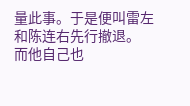量此事。于是便叫雷左和陈连右先行撤退。
而他自己也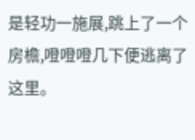是轻功一施展,跳上了一个房檐,噔噔噔几下便逃离了这里。